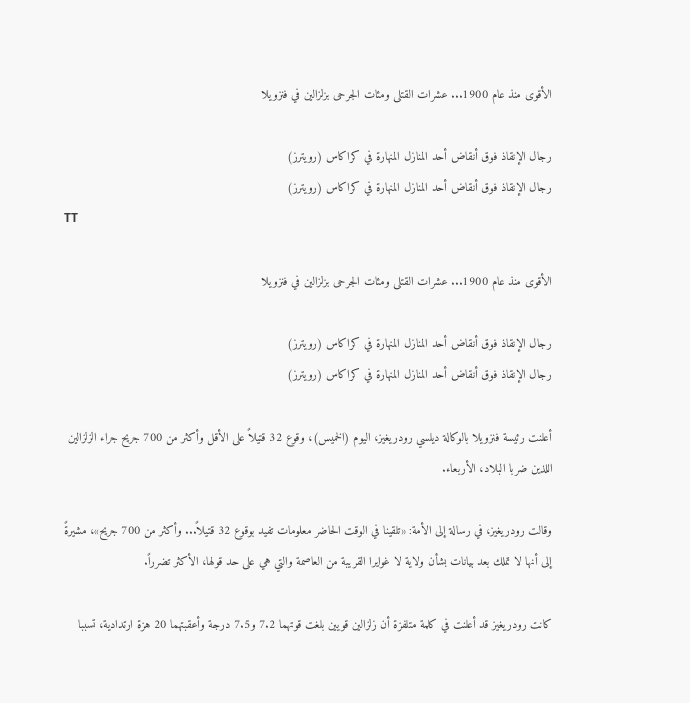الأقوى منذ عام 1900... عشرات القتلى ومئات الجرحى بزلزالين في فنزويلا

رجال الإنقاذ فوق أنقاض أحد المنازل المنهارة في كراكاس (رويترز)
رجال الإنقاذ فوق أنقاض أحد المنازل المنهارة في كراكاس (رويترز)
TT

الأقوى منذ عام 1900... عشرات القتلى ومئات الجرحى بزلزالين في فنزويلا

رجال الإنقاذ فوق أنقاض أحد المنازل المنهارة في كراكاس (رويترز)
رجال الإنقاذ فوق أنقاض أحد المنازل المنهارة في كراكاس (رويترز)

أعلنت رئيسة فنزويلا بالوكالة ديلسي رودريغيز، اليوم (الخميس)، وقوع 32 قتيلاً على الأقل وأكثر من 700 جريح جراء الزلزالين اللذين ضربا البلاد، الأربعاء.

وقالت رودريغيز، في رسالة إلى الأمة: «تلقينا في الوقت الحاضر معلومات تفيد بوقوع 32 قتيلاً... وأكثر من 700 جريح»، مشيرةً إلى أنها لا تملك بعد بيانات بشأن ولاية لا غوايرا القريبة من العاصمة والتي هي على حد قولها، الأكثر تضرراً.

كانت رودريغيز قد أعلنت في كلمة متلفزة أن زلزالين قويين بلغت قوتهما 7.2 و7.5 درجة وأعقبتهما 20 هزة ارتدادية، تسببا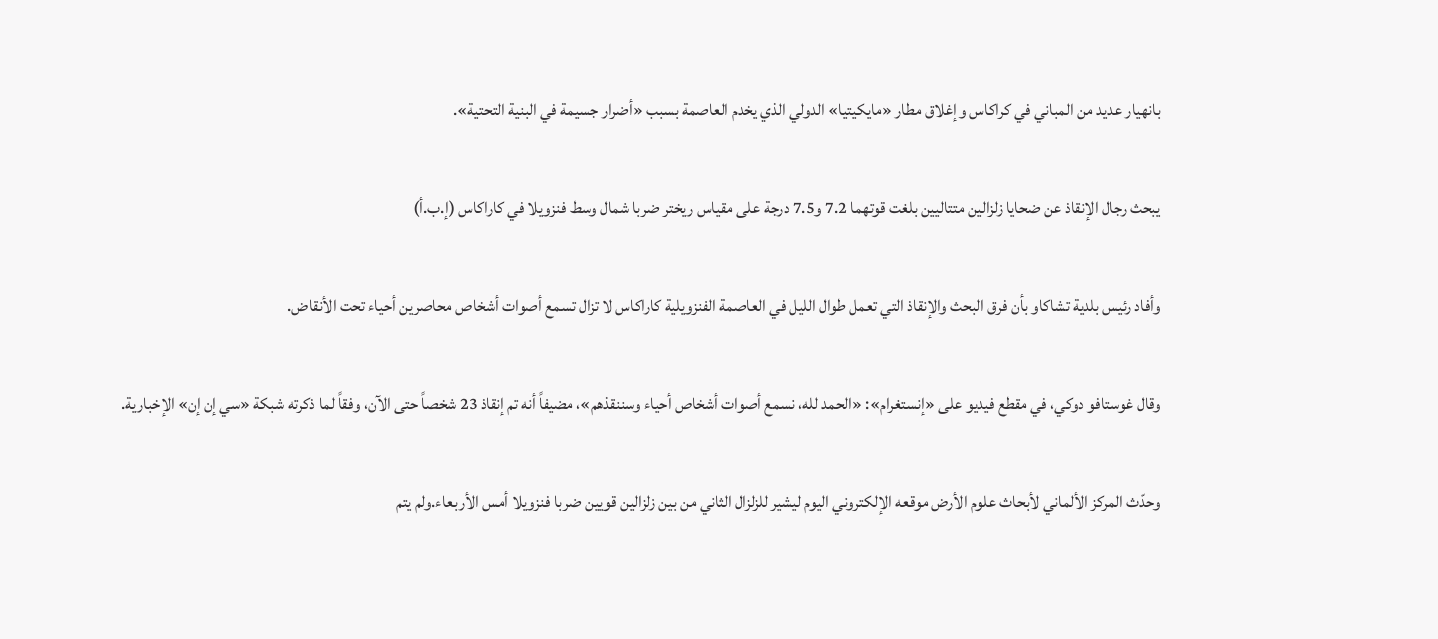بانهيار عديد من المباني في كراكاس وإغلاق مطار «مايكيتيا» الدولي الذي يخدم العاصمة بسبب «أضرار جسيمة في البنية التحتية».

يبحث رجال الإنقاذ عن ضحايا زلزالين متتاليين بلغت قوتهما 7.2 و7.5 درجة على مقياس ريختر ضربا شمال وسط فنزويلا في كاراكاس (إ.ب.أ)

وأفاد رئيس بلدية تشاكاو بأن فرق البحث والإنقاذ التي تعمل طوال الليل في العاصمة الفنزويلية كاراكاس لا تزال تسمع أصوات أشخاص محاصرين أحياء تحت الأنقاض.

وقال غوستافو دوكي، في مقطع فيديو على «إنستغرام»: «الحمد لله، نسمع أصوات أشخاص أحياء وسننقذهم»، مضيفاً أنه تم إنقاذ 23 شخصاً حتى الآن، وفقاً لما ذكرته شبكة «سي إن إن» الإخبارية.

وحدّث المركز الألماني لأبحاث ‌علوم الأرض ‌موقعه الإلكتروني ‌اليوم ليشير للزلزال الثاني من بين زلزالين ‌قويين ‌ضربا فنزويلا ‌أمس الأربعاء.ولم ‌يتم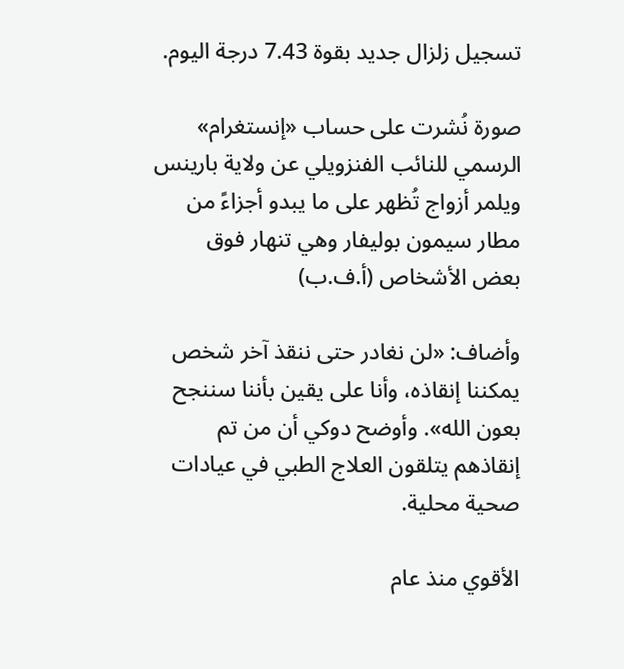تسجيل ‌زلزال جديد بقوة 7.43 درجة اليوم.

صورة نُشرت على حساب «إنستغرام» الرسمي للنائب الفنزويلي عن ولاية بارينس ويلمر أزواج تُظهر على ما يبدو أجزاءً من مطار سيمون بوليفار وهي تنهار فوق بعض الأشخاص (أ.ف.ب)

وأضاف: «لن نغادر حتى ننقذ آخر شخص يمكننا إنقاذه، وأنا على يقين بأننا سننجح بعون الله». وأوضح دوكي أن من تم إنقاذهم يتلقون العلاج الطبي في عيادات صحية محلية.

الأقوي منذ عام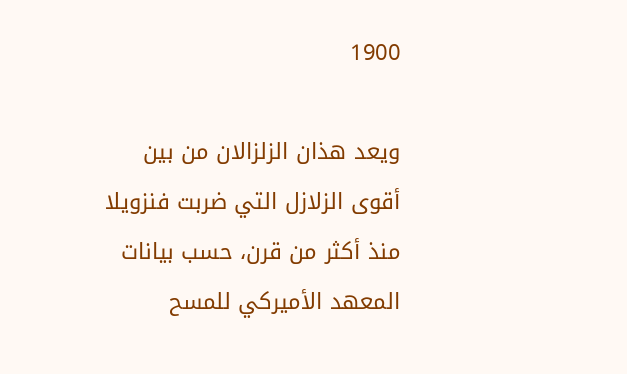1900

ويعد هذان الزلزالان من بين أقوى الزلازل التي ضربت فنزويلا منذ أكثر من قرن، حسب بيانات المعهد الأميركي للمسح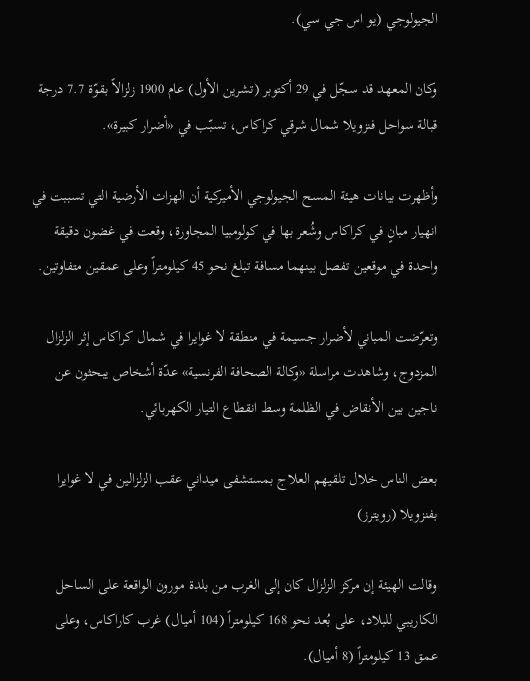الجيولوجي (يو اس جي سي).

وكان المعهد قد سجّل في 29 أكتوبر (تشرين الأول) عام 1900 زلزالاً بقوّة 7.7 درجة قبالة سواحل فنزويلا شمال شرقي كراكاس، تسبّب في «أضرار كبيرة».

وأظهرت بيانات هيئة المسح الجيولوجي الأميركية أن الهزات الأرضية التي تسببت في انهيار مبانٍ في كراكاس وشُعر بها في كولومبيا المجاورة، وقعت في غضون دقيقة واحدة في موقعين تفصل بينهما مسافة تبلغ نحو 45 كيلومتراً وعلى عمقين متفاوتين.

وتعرّضت المباني لأضرار جسيمة في منطقة لا غوايرا في شمال كراكاس إثر الزلزال المزدوج، وشاهدت مراسلة «وكالة الصحافة الفرنسية» عدّة أشخاص يبحثون عن ناجين بين الأنقاض في الظلمة وسط انقطاع التيار الكهربائي.

بعض الناس خلال تلقيهم العلاج بمستشفى ميداني عقب الزلزالين في لا غوايرا بفنزويلا (رويترز)

وقالت الهيئة إن مركز الزلزال كان إلى الغرب من بلدة مورون الواقعة على الساحل الكاريبي للبلاد، على بُعد نحو 168 كيلومتراً (104 أميال) غرب كاراكاس، وعلى عمق 13 كيلومتراً (8 أميال).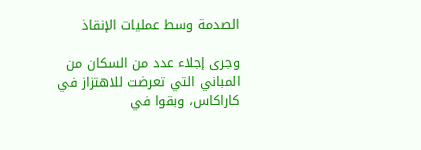الصدمة وسط عمليات الإنقاذ

وجرى إجلاء عدد من السكان من المباني التي تعرضت للاهتزاز في كاراكاس، وبقوا في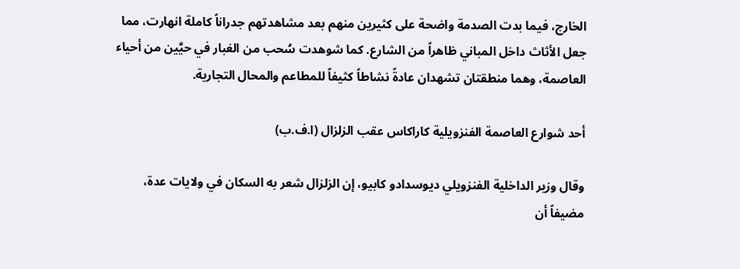الخارج، فيما بدت الصدمة واضحة على كثيرين منهم بعد مشاهدتهم جدراناً كاملة انهارت، مما جعل الأثاث داخل المباني ظاهراً من الشارع. كما شوهدت سُحب من الغبار في حيَّين من أحياء العاصمة، وهما منطقتان تشهدان عادةً نشاطاً كثيفاً للمطاعم والمحال التجارية.

أحد شوارع العاصمة الفنزويلية كاراكاس عقب الزلزال (ا.ف.ب)

وقال وزير الداخلية الفنزويلي ديوسدادو كابيو، إن الزلزال شعر به السكان في ولايات عدة، مضيفاً أن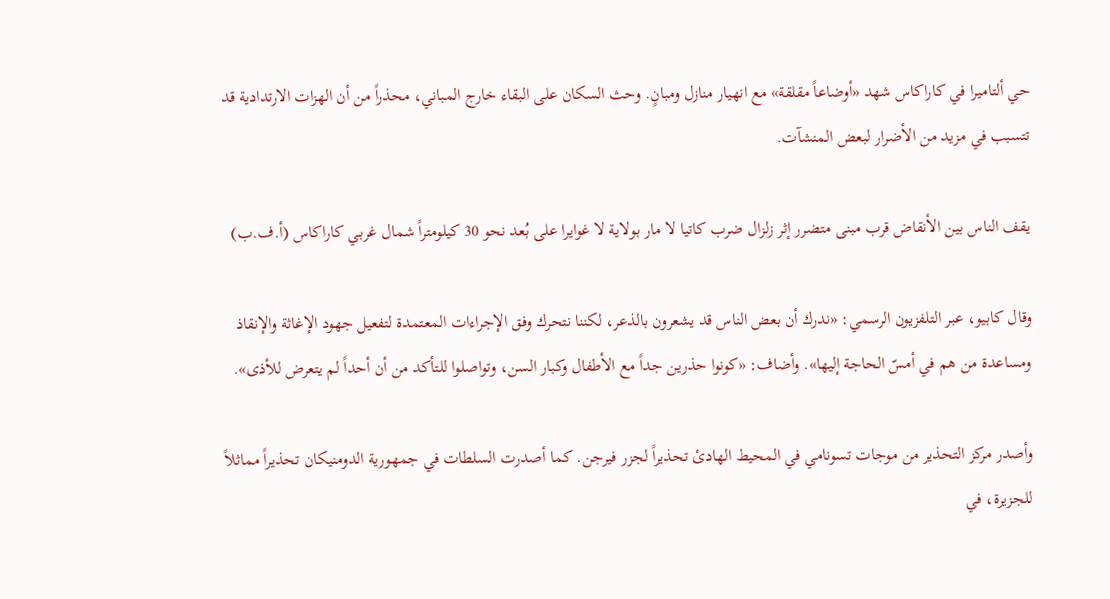حي ألتاميرا في كاراكاس شهد «أوضاعاً مقلقة» مع انهيار منازل ومبانٍ. وحث السكان على البقاء خارج المباني، محذراً من أن الهزات الارتدادية قد تتسبب في مزيد من الأضرار لبعض المنشآت.

يقف الناس بين الأنقاض قرب مبنى متضرر إثر زلزال ضرب كاتيا لا مار بولاية لا غوايرا على بُعد نحو 30 كيلومتراً شمال غربي كاراكاس (أ.ف.ب)

وقال كابيو، عبر التلفزيون الرسمي: «ندرك أن بعض الناس قد يشعرون بالذعر، لكننا نتحرك وفق الإجراءات المعتمدة لتفعيل جهود الإغاثة والإنقاذ ومساعدة من هم في أمسّ الحاجة إليها». وأضاف: «كونوا حذرين جداً مع الأطفال وكبار السن، وتواصلوا للتأكد من أن أحداً لم يتعرض للأذى».

وأصدر مركز التحذير من موجات تسونامي في المحيط الهادئ تحذيراً لجزر فيرجن. كما أصدرت السلطات في جمهورية الدومنيكان تحذيراً مماثلاً للجزيرة، في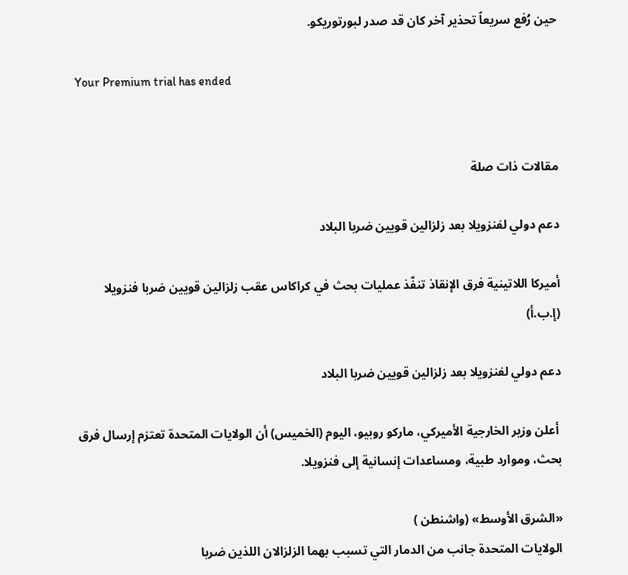حين رُفع سريعاً تحذير آخر كان قد صدر لبورتوريكو.

Your Premium trial has ended


مقالات ذات صلة

دعم دولي لفنزويلا بعد زلزالين قويين ضربا البلاد

أميركا اللاتينية فرق الإنقاذ تنفّذ عمليات بحث في كراكاس عقب زلزالين قويين ضربا فنزويلا (إ.ب.أ)

دعم دولي لفنزويلا بعد زلزالين قويين ضربا البلاد

 أعلن وزير الخارجية الأميركي، ماركو روبيو، اليوم (الخميس) أن الولايات المتحدة تعتزم إرسال فرق بحث، وموارد طبية، ومساعدات إنسانية إلى فنزويلا.

«الشرق الأوسط» (واشنطن )
الولايات المتحدة جانب من الدمار التي تسبب بهما الزلزالان اللذين ضربا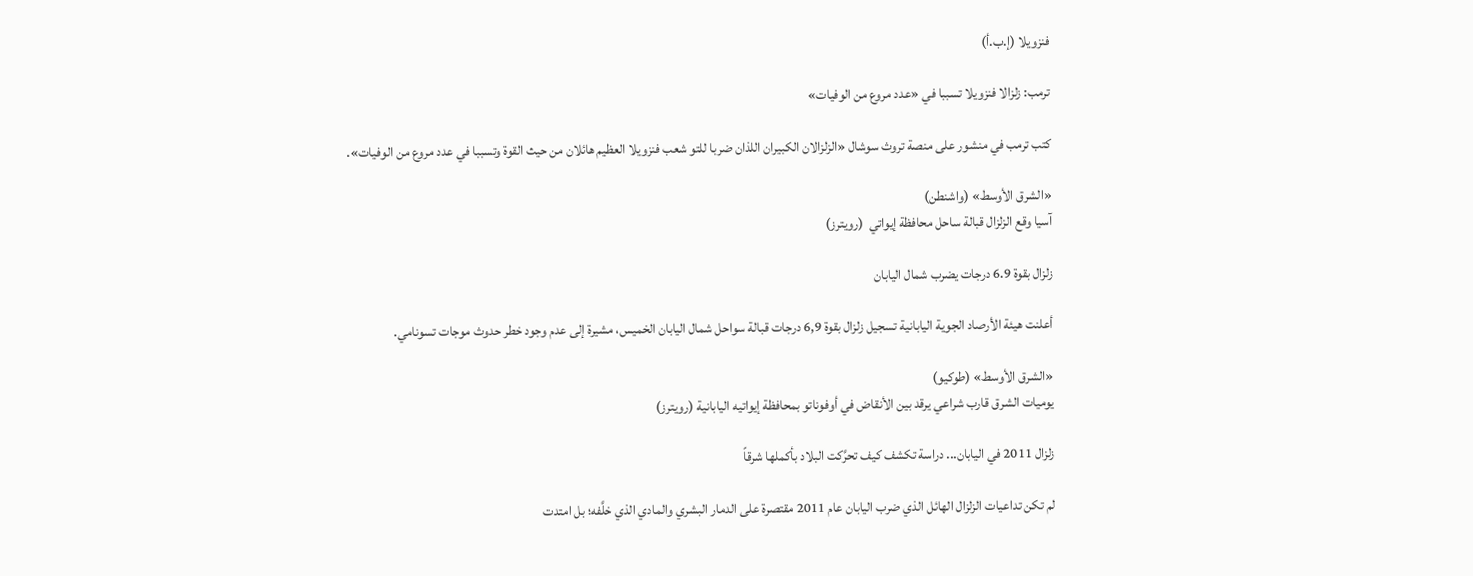فنزويلا (إ.ب.أ)

ترمب: زلزالا فنزويلا تسببا في «عدد مروع من الوفيات»

كتب ترمب في منشور على منصة تروث سوشال «الزلزالان الكبيران اللذان ضربا للتو شعب فنزويلا العظيم هائلان من حيث القوة وتسببا في عدد مروع من الوفيات».

«الشرق الأوسط» (واشنطن)
آسيا وقع الزلزال قبالة ساحل محافظة إيواتي  (رويترز)

زلزال بقوة 6.9 درجات يضرب شمال اليابان

أعلنت هيئة الأرصاد الجوية اليابانية تسجيل زلزال بقوة 6,9 درجات قبالة سواحل شمال اليابان الخميس، مشيرة إلى عدم وجود خطر حدوث موجات تسونامي.

«الشرق الأوسط» (طوكيو)
يوميات الشرق قارب شراعي يرقد بين الأنقاض في أوفوناتو بمحافظة إيواتيه اليابانية (رويترز)

زلزال 2011 في اليابان... دراسة تكشف كيف تحرَّكت البلاد بأكملها شرقاً

لم تكن تداعيات الزلزال الهائل الذي ضرب اليابان عام 2011 مقتصرة على الدمار البشري والمادي الذي خلَّفه؛ بل امتدت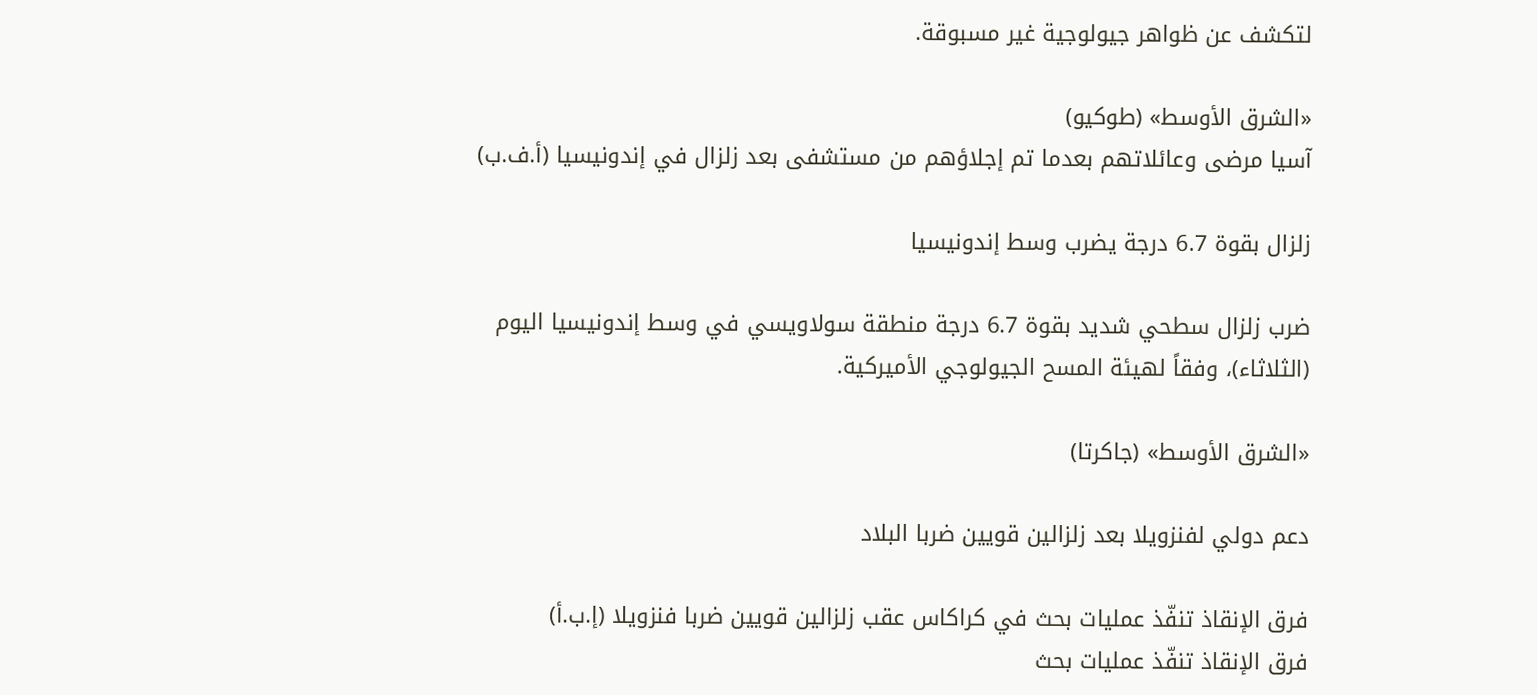لتكشف عن ظواهر جيولوجية غير مسبوقة.

«الشرق الأوسط» (طوكيو)
آسيا مرضى وعائلاتهم بعدما تم إجلاؤهم من مستشفى بعد زلزال في إندونيسيا (أ.ف.ب)

زلزال بقوة 6.7 درجة يضرب وسط إندونيسيا

ضرب زلزال سطحي شديد بقوة 6.7 درجة منطقة سولاويسي في وسط إندونيسيا اليوم (الثلاثاء)، وفقاً لهيئة المسح الجيولوجي الأميركية.

«الشرق الأوسط» (جاكرتا)

دعم دولي لفنزويلا بعد زلزالين قويين ضربا البلاد

فرق الإنقاذ تنفّذ عمليات بحث في كراكاس عقب زلزالين قويين ضربا فنزويلا (إ.ب.أ)
فرق الإنقاذ تنفّذ عمليات بحث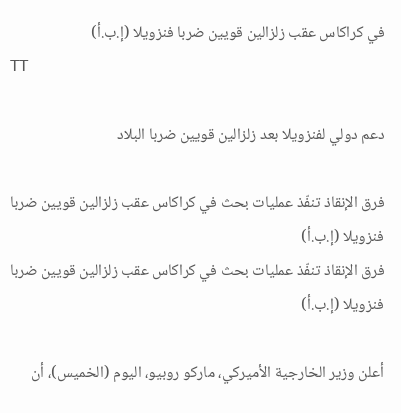في كراكاس عقب زلزالين قويين ضربا فنزويلا (إ.ب.أ)
TT

دعم دولي لفنزويلا بعد زلزالين قويين ضربا البلاد

فرق الإنقاذ تنفّذ عمليات بحث في كراكاس عقب زلزالين قويين ضربا فنزويلا (إ.ب.أ)
فرق الإنقاذ تنفّذ عمليات بحث في كراكاس عقب زلزالين قويين ضربا فنزويلا (إ.ب.أ)

أعلن وزير الخارجية الأميركي، ماركو روبيو، اليوم (الخميس)، أن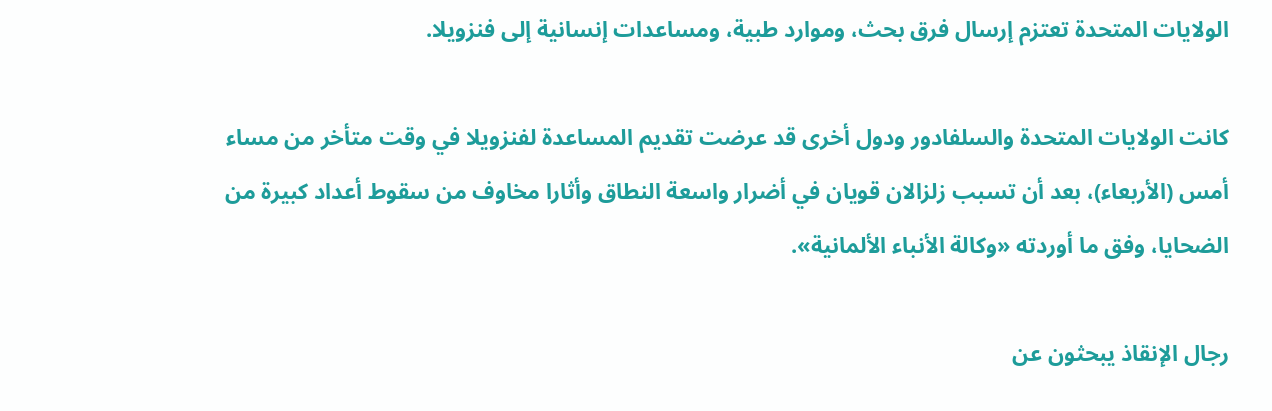الولايات المتحدة تعتزم إرسال فرق بحث، وموارد طبية، ومساعدات إنسانية إلى فنزويلا.

كانت الولايات المتحدة والسلفادور ودول أخرى قد عرضت تقديم المساعدة لفنزويلا في وقت متأخر من مساء أمس (الأربعاء)، بعد أن تسبب زلزالان قويان في أضرار واسعة النطاق وأثارا مخاوف من سقوط أعداد كبيرة من الضحايا، وفق ما أوردته «وكالة الأنباء الألمانية».

رجال الإنقاذ يبحثون عن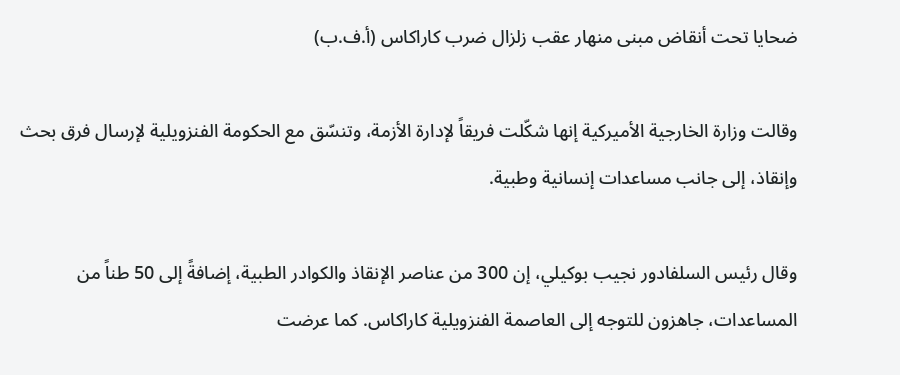ضحايا تحت أنقاض مبنى منهار عقب زلزال ضرب كاراكاس (أ.ف.ب)

وقالت وزارة الخارجية الأميركية إنها شكّلت فريقاً لإدارة الأزمة، وتنسّق مع الحكومة الفنزويلية لإرسال فرق بحث وإنقاذ، إلى جانب مساعدات إنسانية وطبية.

وقال رئيس السلفادور نجيب بوكيلي، إن 300 من عناصر الإنقاذ والكوادر الطبية، إضافةً إلى 50 طناً من المساعدات، جاهزون للتوجه إلى العاصمة الفنزويلية كاراكاس. كما عرضت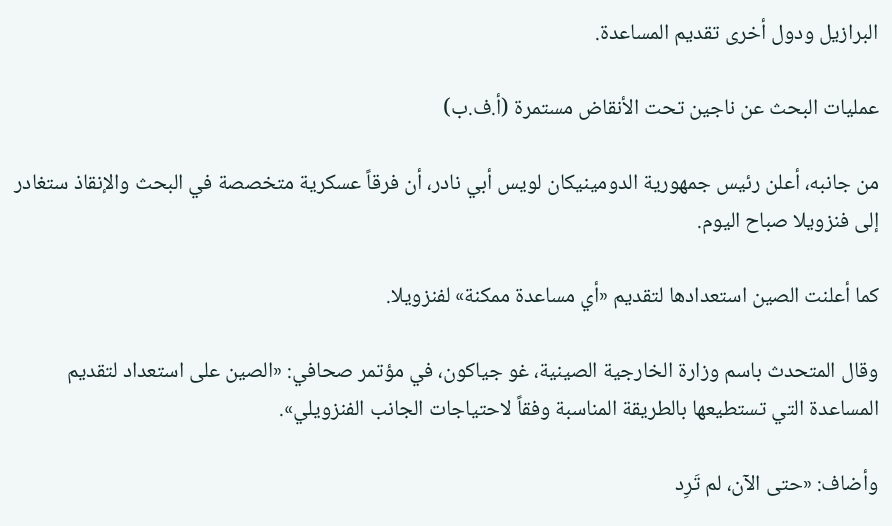البرازيل ودول أخرى تقديم المساعدة.

عمليات البحث عن ناجين تحت الأنقاض مستمرة (أ.ف.ب)

من جانبه، أعلن رئيس جمهورية الدومينيكان لويس أبي نادر، أن فرقاً عسكرية متخصصة في البحث والإنقاذ ستغادر إلى فنزويلا صباح اليوم.

كما أعلنت الصين استعدادها لتقديم «أي مساعدة ممكنة» لفنزويلا.

وقال المتحدث باسم وزارة الخارجية الصينية، غو جياكون، في مؤتمر صحافي: «الصين على استعداد لتقديم المساعدة التي تستطيعها بالطريقة المناسبة وفقاً لاحتياجات الجانب الفنزويلي».

وأضاف: «حتى الآن، لم تَرِد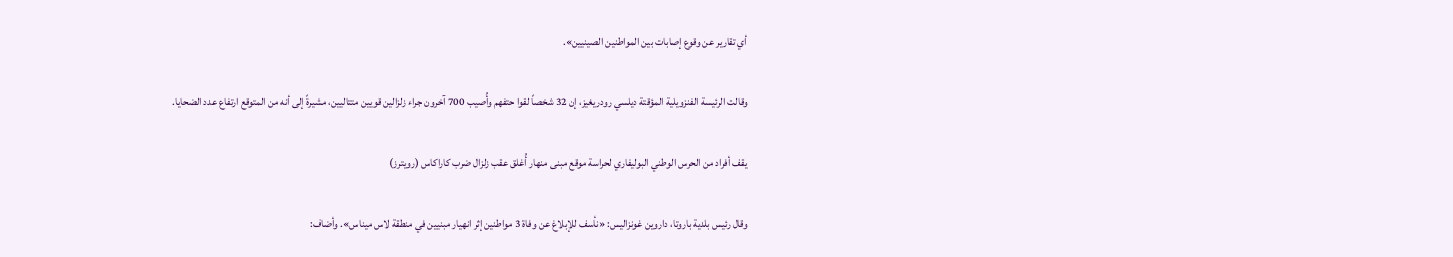أي تقارير عن وقوع إصابات بين المواطنين الصينيين».

وقالت الرئيسة الفنزويلية المؤقتة ديلسي رودريغيز، إن 32 شخصاً لقوا حتفهم وأُصيب 700 آخرون جراء زلزالين قويين متتاليين، مشيرةً إلى أنه من المتوقع ارتفاع عدد الضحايا.

يقف أفراد من الحرس الوطني البوليفاري لحراسة موقع مبنى منهار أُغلق عقب زلزال ضرب كاراكاس (رويترز)

وقال رئيس بلدية باروتا، داروين غونزاليس: «نأسف للإبلاغ عن وفاة 3 مواطنين إثر انهيار مبنيين في منطقة لاس ميناس». وأضاف: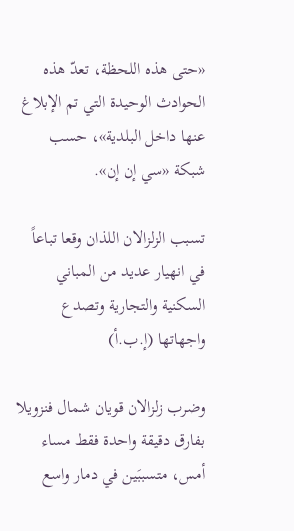«حتى هذه اللحظة، تعدّ هذه الحوادث الوحيدة التي تم الإبلاغ عنها داخل البلدية»، حسب شبكة «سي إن إن».

تسبب الزلزالان اللذان وقعا تباعاً في انهيار عديد من المباني السكنية والتجارية وتصدع واجهاتها (إ.ب.أ)

وضرب زلزالان قويان شمال فنزويلا بفارق دقيقة واحدة فقط مساء أمس، متسببَين في دمار واسع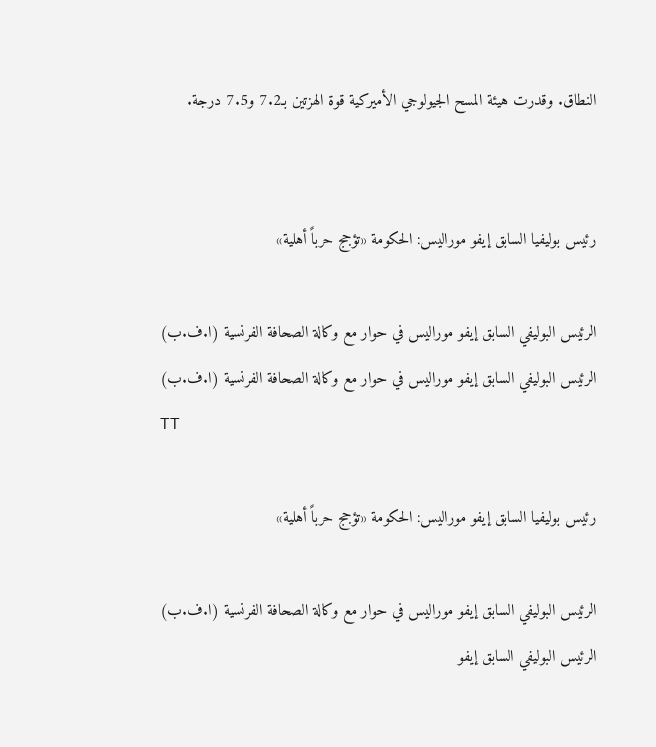النطاق. وقدرت هيئة المسح الجيولوجي الأميركية قوة الهزتين بـ7.2 و7.5 درجة.


رئيس بوليفيا السابق إيفو موراليس: الحكومة «تؤجج حرباً أهلية»

الرئيس البوليفي السابق إيفو موراليس في حوار مع وكالة الصحافة الفرنسية (ا.ف.ب)
الرئيس البوليفي السابق إيفو موراليس في حوار مع وكالة الصحافة الفرنسية (ا.ف.ب)
TT

رئيس بوليفيا السابق إيفو موراليس: الحكومة «تؤجج حرباً أهلية»

الرئيس البوليفي السابق إيفو موراليس في حوار مع وكالة الصحافة الفرنسية (ا.ف.ب)
الرئيس البوليفي السابق إيفو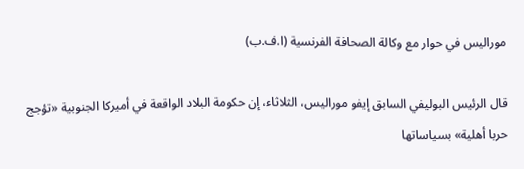موراليس في حوار مع وكالة الصحافة الفرنسية (ا.ف.ب)

قال الرئيس البوليفي السابق إيفو موراليس، الثلاثاء، إن حكومة البلاد الواقعة في أميركا الجنوبية «تؤجج حربا أهلية» بسياساتها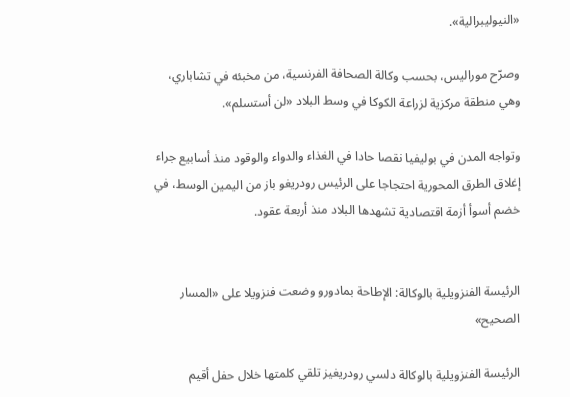«النيوليبرالية».

وصرّح موراليس، بحسب وكالة الصحافة الفرنسية، من مخبئه في تشاباري، وهي منطقة مركزية لزراعة الكوكا في وسط البلاد «لن أستسلم».

وتواجه المدن في بوليفيا نقصا حادا في الغذاء والدواء والوقود منذ أسابيع جراء إغلاق الطرق المحورية احتجاجا على الرئيس رودريغو باز من اليمين الوسط، في خضم أسوأ أزمة اقتصادية تشهدها البلاد منذ أربعة عقود.


الرئيسة الفنزويلية بالوكالة: الإطاحة بمادورو وضعت فنزويلا على «المسار الصحيح»

الرئيسة الفنزويلية بالوكالة دلسي رودريغيز تلقي كلمتها خلال حفل أقيم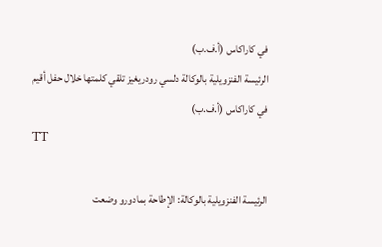في كاراكاس (أ.ف.ب)
الرئيسة الفنزويلية بالوكالة دلسي رودريغيز تلقي كلمتها خلال حفل أقيم في كاراكاس (أ.ف.ب)
TT

الرئيسة الفنزويلية بالوكالة: الإطاحة بمادورو وضعت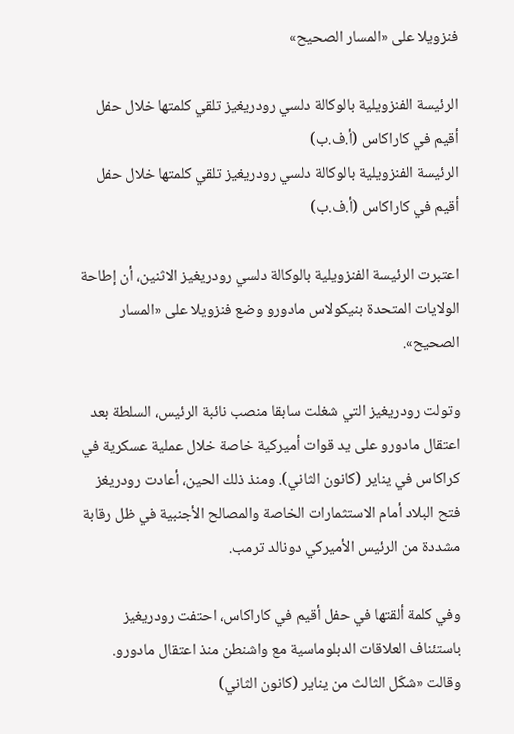فنزويلا على «المسار الصحيح»

الرئيسة الفنزويلية بالوكالة دلسي رودريغيز تلقي كلمتها خلال حفل أقيم في كاراكاس (أ.ف.ب)
الرئيسة الفنزويلية بالوكالة دلسي رودريغيز تلقي كلمتها خلال حفل أقيم في كاراكاس (أ.ف.ب)

اعتبرت الرئيسة الفنزويلية بالوكالة دلسي رودريغيز الاثنين، أن إطاحة الولايات المتحدة بنيكولاس مادورو وضع فنزويلا على «المسار الصحيح».

وتولت رودريغيز التي شغلت سابقا منصب نائبة الرئيس، السلطة بعد اعتقال مادورو على يد قوات أميركية خاصة خلال عملية عسكرية في كراكاس في يناير (كانون الثاني). ومنذ ذلك الحين، أعادت رودريغز فتح البلاد أمام الاستثمارات الخاصة والمصالح الأجنبية في ظل رقابة مشددة من الرئيس الأميركي دونالد ترمب.

وفي كلمة ألقتها في حفل أقيم في كاراكاس، احتفت رودريغيز باستئناف العلاقات الدبلوماسية مع واشنطن منذ اعتقال مادورو. وقالت «شكّل الثالث من يناير (كانون الثاني)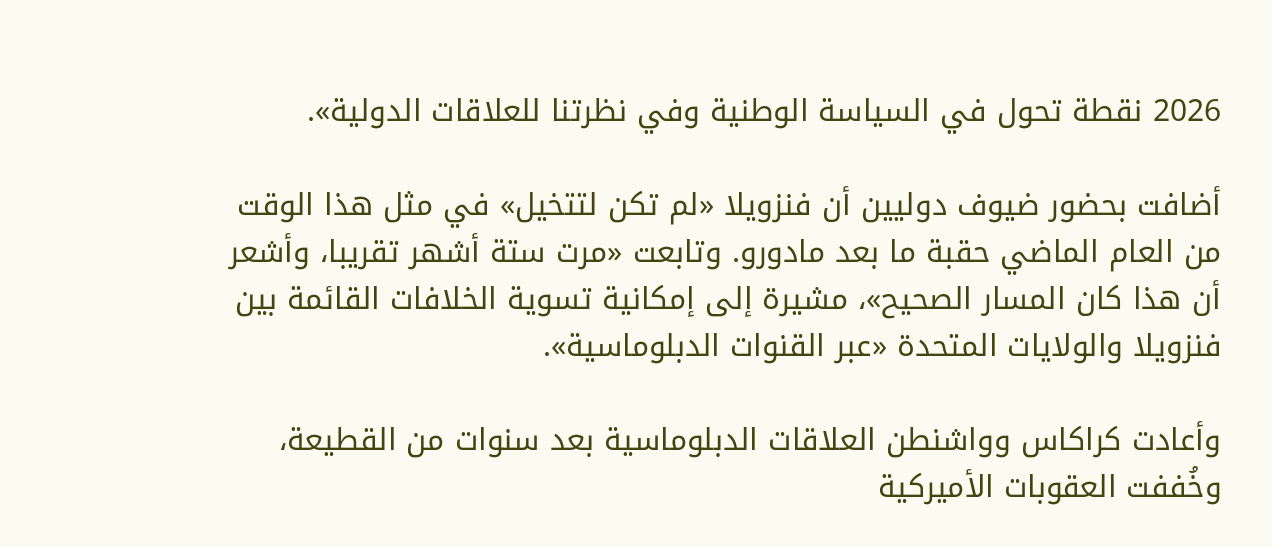2026 نقطة تحول في السياسة الوطنية وفي نظرتنا للعلاقات الدولية».

أضافت بحضور ضيوف دوليين أن فنزويلا «لم تكن لتتخيل» في مثل هذا الوقت من العام الماضي حقبة ما بعد مادورو. وتابعت «مرت ستة أشهر تقريبا، وأشعر أن هذا كان المسار الصحيح»، مشيرة إلى إمكانية تسوية الخلافات القائمة بين فنزويلا والولايات المتحدة «عبر القنوات الدبلوماسية».

وأعادت كراكاس وواشنطن العلاقات الدبلوماسية بعد سنوات من القطيعة، وخُففت العقوبات الأميركية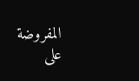المفروضة على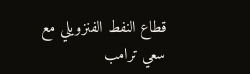قطاع النفط الفنزويلي مع سعي ترامب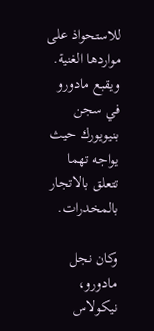للاستحواذ على مواردها الغنية. ويقبع مادورو في سجن بنيويورك حيث يواجه تهما تتعلق بالاتجار بالمخدرات.

وكان نجل مادورو، نيكولاس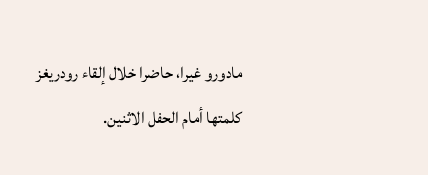مادورو غيرا، حاضرا خلال إلقاء رودريغز كلمتها أمام الحفل الاثنين.